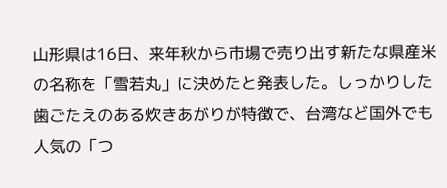山形県は16日、来年秋から市場で売り出す新たな県産米の名称を「雪若丸」に決めたと発表した。しっかりした歯ごたえのある炊きあがりが特徴で、台湾など国外でも人気の「つ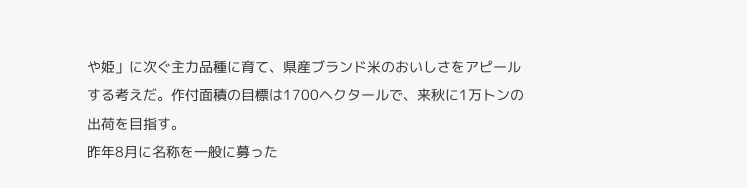や姫」に次ぐ主力品種に育て、県産ブランド米のおいしさをアピールする考えだ。作付面積の目標は1700ヘクタールで、来秋に1万トンの出荷を目指す。
昨年8月に名称を一般に募った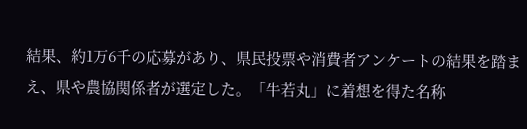結果、約1万6千の応募があり、県民投票や消費者アンケートの結果を踏まえ、県や農協関係者が選定した。「牛若丸」に着想を得た名称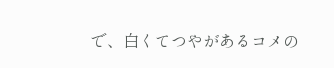で、白くてつやがあるコメの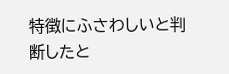特徴にふさわしいと判断したと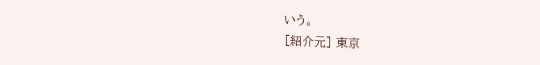いう。
[紹介元] 東京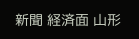新聞 経済面 山形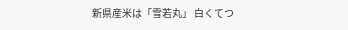新県産米は「雪若丸」 白くてつ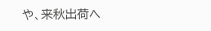や、来秋出荷へ